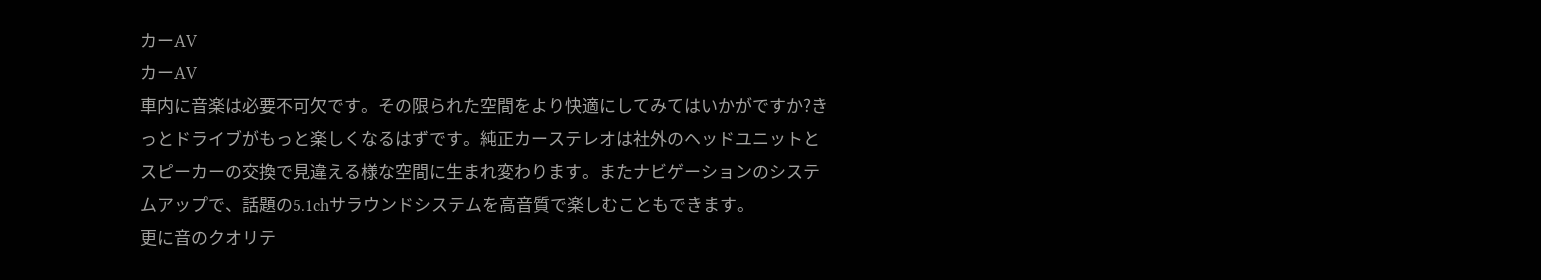カーAV
カーAV
車内に音楽は必要不可欠です。その限られた空間をより快適にしてみてはいかがですか?きっとドライブがもっと楽しくなるはずです。純正カーステレオは社外のヘッドユニットとスピーカーの交換で見違える様な空間に生まれ変わります。またナビゲーションのシステムアップで、話題の5.1chサラウンドシステムを高音質で楽しむこともできます。
更に音のクオリテ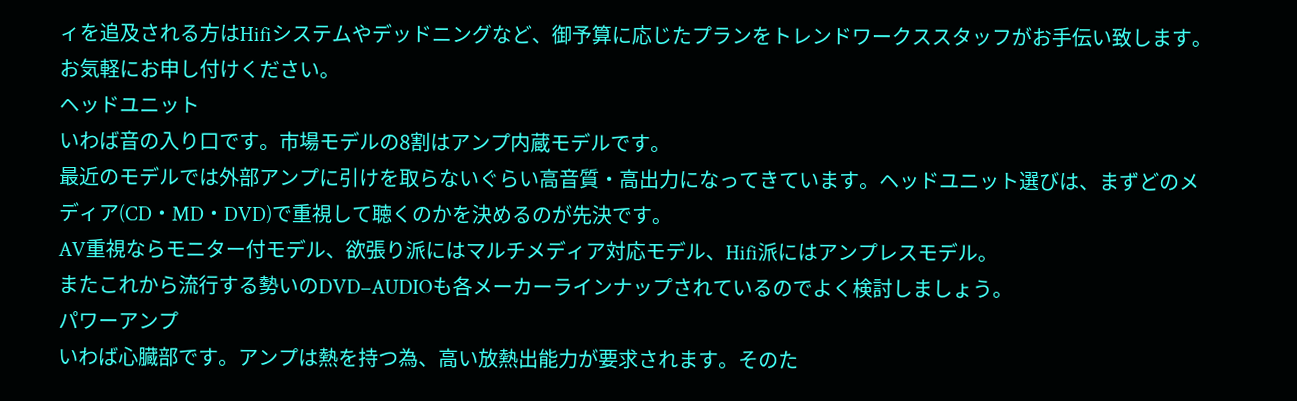ィを追及される方はHifiシステムやデッドニングなど、御予算に応じたプランをトレンドワークススタッフがお手伝い致します。お気軽にお申し付けください。
ヘッドユニット
いわば音の入り口です。市場モデルの8割はアンプ内蔵モデルです。
最近のモデルでは外部アンプに引けを取らないぐらい高音質・高出力になってきています。ヘッドユニット選びは、まずどのメディア(CD・MD・DVD)で重視して聴くのかを決めるのが先決です。
AV重視ならモニター付モデル、欲張り派にはマルチメディア対応モデル、Hifi派にはアンプレスモデル。
またこれから流行する勢いのDVD−AUDIOも各メーカーラインナップされているのでよく検討しましょう。
パワーアンプ
いわば心臓部です。アンプは熱を持つ為、高い放熱出能力が要求されます。そのた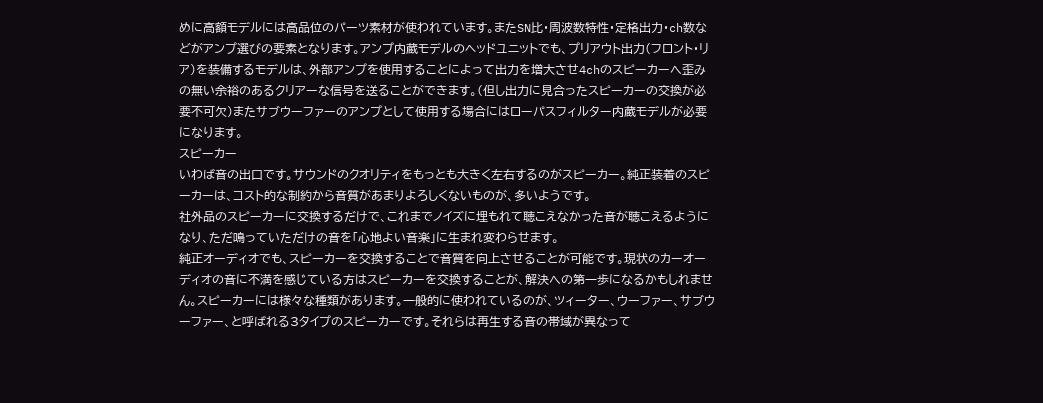めに高額モデルには高品位のパーツ素材が使われています。またSN比・周波数特性・定格出力・ch数などがアンプ選びの要素となります。アンプ内蔵モデルのヘッドユニットでも、プリアウト出力(フロント・リア)を装備するモデルは、外部アンプを使用することによって出力を増大させ4chのスピーカーへ歪みの無い余裕のあるクリアーな信号を送ることができます。(但し出力に見合ったスピーカーの交換が必要不可欠)またサブウーファーのアンプとして使用する場合にはローパスフィルター内蔵モデルが必要になります。
スピーカー
いわば音の出口です。サウンドのクオリティをもっとも大きく左右するのがスピーカー。純正装着のスピーカーは、コスト的な制約から音質があまりよろしくないものが、多いようです。
社外品のスピーカーに交換するだけで、これまでノイズに埋もれて聴こえなかった音が聴こえるようになり、ただ鳴っていただけの音を「心地よい音楽」に生まれ変わらせます。
純正オーディオでも、スピーカーを交換することで音質を向上させることが可能です。現状のカーオーディオの音に不満を感じている方はスピーカーを交換することが、解決への第一歩になるかもしれません。スピーカーには様々な種類があります。一般的に使われているのが、ツィーター、ウーファー、サブウーファー、と呼ばれる3タイプのスピーカーです。それらは再生する音の帯域が異なって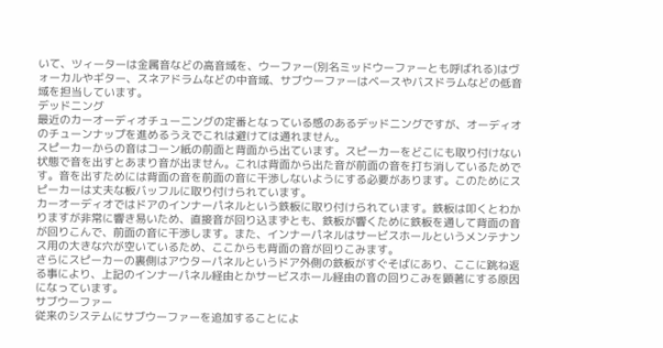いて、ツィーターは金属音などの高音域を、ウーファー(別名ミッドウーファーとも呼ばれる)はヴォーカルやギター、スネアドラムなどの中音域、サブウーファーはベースやバスドラムなどの低音域を担当しています。
デッドニング
最近のカーオーディオチューニングの定番となっている感のあるデッドニングですが、オーディオのチューンナップを進めるうえでこれは避けては通れません。
スピーカーからの音はコーン紙の前面と背面から出ています。スピーカーをどこにも取り付けない状態で音を出すとあまり音が出ません。これは背面から出た音が前面の音を打ち消しているためです。音を出すためには背面の音を前面の音に干渉しないようにする必要があります。このためにスピーカーは丈夫な板バッフルに取り付けられています。
カーオーディオではドアのインナーパネルという鉄板に取り付けられています。鉄板は叩くとわかりますが非常に響き易いため、直接音が回り込まずとも、鉄板が響くために鉄板を通して背面の音が回りこんで、前面の音に干渉します。また、インナーパネルはサービスホールというメンテナンス用の大きな穴が空いているため、ここからも背面の音が回りこみます。
さらにスピーカーの裏側はアウターパネルというドア外側の鉄板がすぐそばにあり、ここに跳ね返る事により、上記のインナーパネル経由とかサービスホール経由の音の回りこみを顕著にする原因になっています。
サブウーファー
従来のシステムにサブウーファーを追加することによ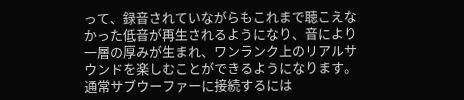って、録音されていながらもこれまで聴こえなかった低音が再生されるようになり、音により一層の厚みが生まれ、ワンランク上のリアルサウンドを楽しむことができるようになります。通常サブウーファーに接続するには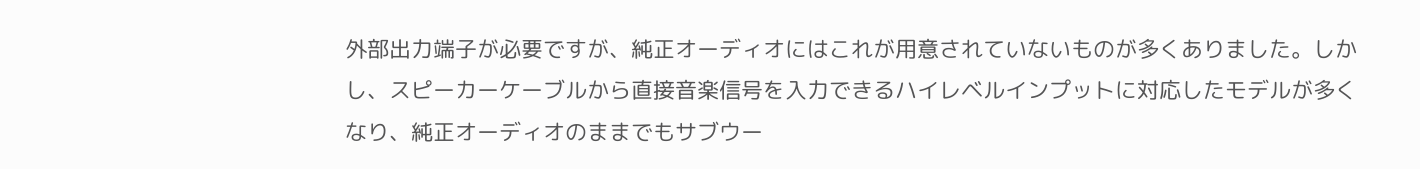外部出力端子が必要ですが、純正オーディオにはこれが用意されていないものが多くありました。しかし、スピーカーケーブルから直接音楽信号を入力できるハイレベルインプットに対応したモデルが多くなり、純正オーディオのままでもサブウー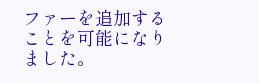ファーを追加することを可能になりました。